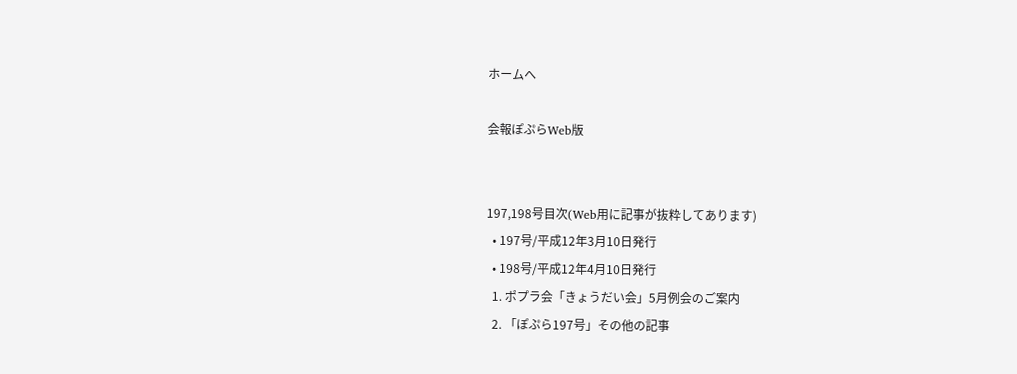ホームへ

会報ぽぷらWeb版


197,198号目次(Web用に記事が抜粋してあります)
  • 197号/平成12年3月10日発行
  • 198号/平成12年4月10日発行
  1. ポプラ会「きょうだい会」5月例会のご案内
  2. 「ぽぷら197号」その他の記事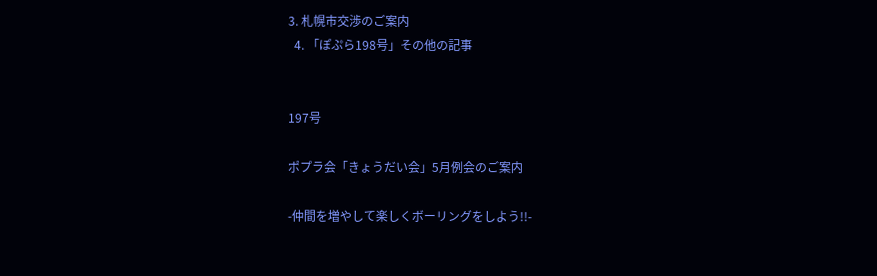3. 札幌市交渉のご案内
  4. 「ぽぷら198号」その他の記事


197号

ポプラ会「きょうだい会」5月例会のご案内

-仲間を増やして楽しくボーリングをしよう!!-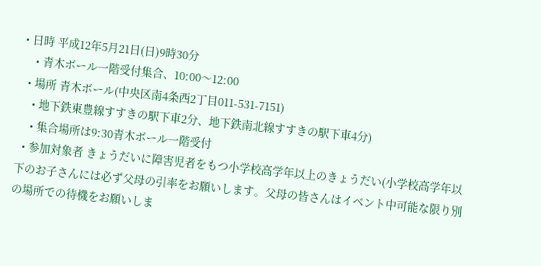• 日時 平成12年5月21日(日)9時30分
    • 青木ボール一階受付集合、10:00〜12:00
  • 場所 青木ボール(中央区南4条西2丁目011-531-7151)
    • 地下鉄東豊線すすきの駅下車2分、地下鉄南北線すすきの駅下車4分)
    • 集合場所は9:30青木ボール一階受付
  • 参加対象者 きょうだいに障害児者をもつ小学校高学年以上のきょうだい(小学校高学年以下のお子さんには必ず父母の引率をお願いします。父母の皆さんはイベント中可能な限り別の場所での待機をお願いしま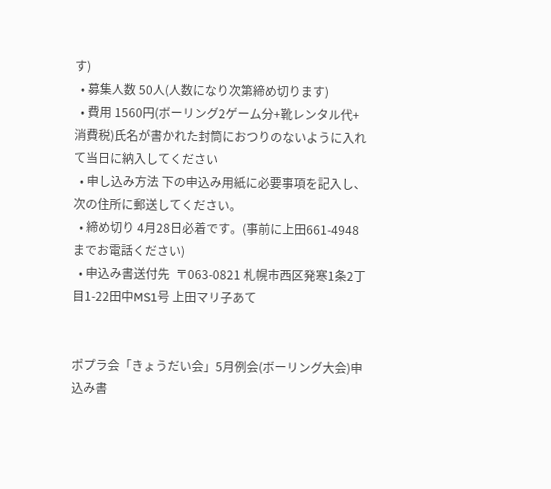す)
  • 募集人数 50人(人数になり次第締め切ります)
  • 費用 1560円(ボーリング2ゲーム分+靴レンタル代+消費税)氏名が書かれた封筒におつりのないように入れて当日に納入してください
  • 申し込み方法 下の申込み用紙に必要事項を記入し、次の住所に郵送してください。
  • 締め切り 4月28日必着です。(事前に上田661-4948までお電話ください)
  • 申込み書送付先  〒063-0821 札幌市西区発寒1条2丁目1-22田中MS1号 上田マリ子あて


ポプラ会「きょうだい会」5月例会(ボーリング大会)申込み書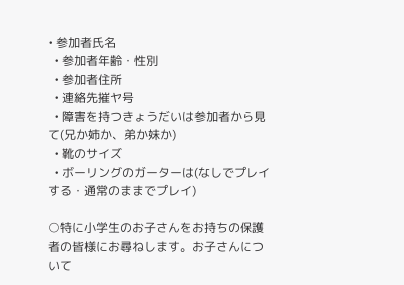• 参加者氏名
  • 参加者年齢・性別
  • 参加者住所
  • 連絡先摧ヤ号
  • 障害を持つきょうだいは参加者から見て(兄か姉か、弟か妹か)
  • 靴のサイズ
  • ボーリングのガーターは(なしでプレイする・通常のままでプレイ)

○特に小学生のお子さんをお持ちの保護者の皆様にお尋ねします。お子さんについて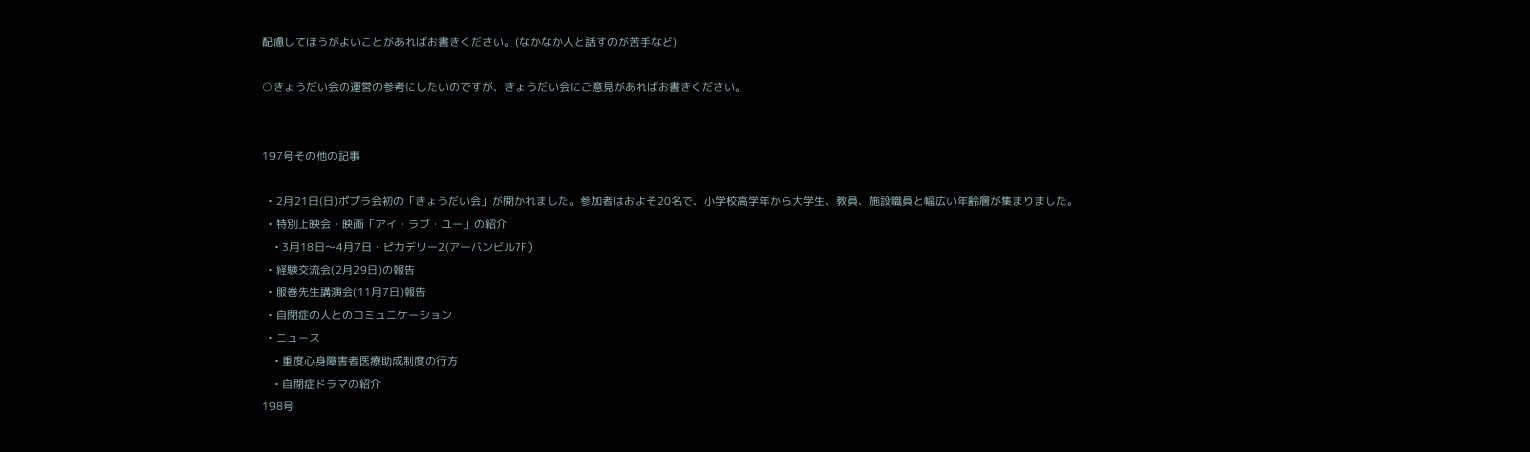配慮してほうがよいことがあればお書きください。(なかなか人と話すのが苦手など)

○きょうだい会の運営の参考にしたいのですが、きょうだい会にご意見があればお書きください。


197号その他の記事

  • 2月21日(日)ポプラ会初の「きょうだい会」が開かれました。参加者はおよそ20名で、小学校高学年から大学生、教員、施設職員と幅広い年齢層が集まりました。
  • 特別上映会・映画「アイ・ラブ・ユー」の紹介
    • 3月18日〜4月7日・ピカデリー2(アーバンビル7F)
  • 経験交流会(2月29日)の報告
  • 服巻先生講演会(11月7日)報告
  • 自閉症の人とのコミュニケーション
  • ニュース
    • 重度心身障害者医療助成制度の行方
    • 自閉症ドラマの紹介
198号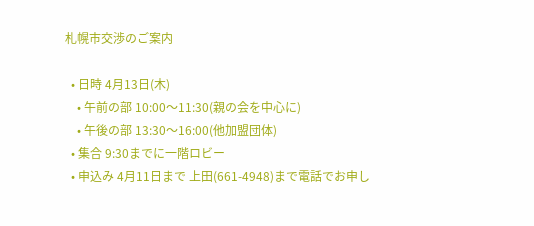札幌市交渉のご案内

  • 日時 4月13日(木)
    • 午前の部 10:00〜11:30(親の会を中心に)
    • 午後の部 13:30〜16:00(他加盟団体)
  • 集合 9:30までに一階ロビー
  • 申込み 4月11日まで 上田(661-4948)まで電話でお申し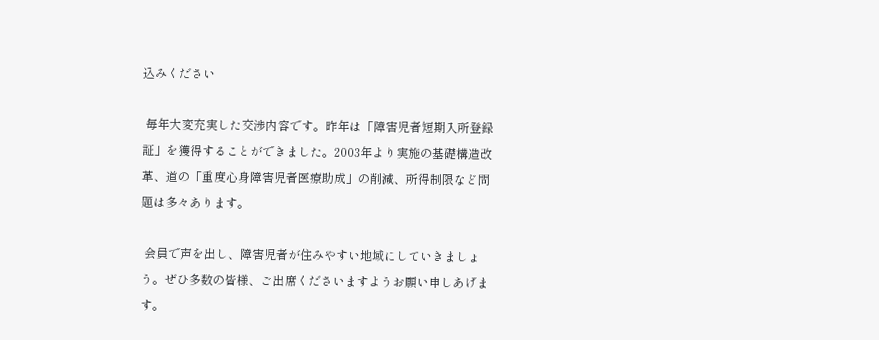込みください

 毎年大変充実した交渉内容です。昨年は「障害児者短期入所登録証」を獲得することができました。2003年より実施の基礎構造改革、道の「重度心身障害児者医療助成」の削減、所得制限など問題は多々あります。

 会員で声を出し、障害児者が住みやすい地域にしていきましょう。ぜひ多数の皆様、ご出席くださいますようお願い申しあげます。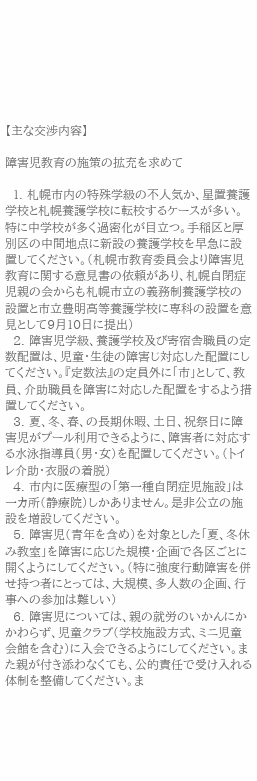【主な交渉内容】

障害児教育の施策の拡充を求めて

  1. 札幌市内の特殊学級の不人気か、星置養護学校と札幌養護学校に転校するケースが多い。特に中学校が多く過密化が目立つ。手稲区と厚別区の中間地点に新設の養護学校を早急に設置してください。(札幌市教育委員会より障害児教育に関する意見書の依頼があり、札幌自閉症児親の会からも札幌市立の義務制養護学校の設置と市立豊明高等養護学校に専科の設置を意見として9月10日に提出)
  2. 障害児学級、養護学校及び寄宿舎職員の定数配置は、児童・生徒の障害じ対応した配置にしてください。『定数法』の定員外に「市」として、教員、介助職員を障害に対応した配置をするよう措置してください。
  3. 夏、冬、春、の長期休暇、土日、祝祭日に障害児がプール利用できるように、障害者に対応する水泳指導員(男・女)を配置してください。(トイレ介助・衣服の着脱)
  4. 市内に医療型の「第一種自閉症児施設」は一カ所(静療院)しかありません。是非公立の施設を増設してください。
  5. 障害児(青年を含め)を対象とした「夏、冬休み教室」を障害に応じた規模・企画で各区ごとに開くようにしてください。(特に強度行動障害を併せ持つ者にとっては、大規模、多人数の企画、行事への参加は難しい)
  6. 障害児については、親の就労のいかんにかかわらず、児童クラブ(学校施設方式、ミニ児童会館を含む)に入会できるようにしてください。また親が付き添わなくても、公的責任で受け入れる体制を整備してください。ま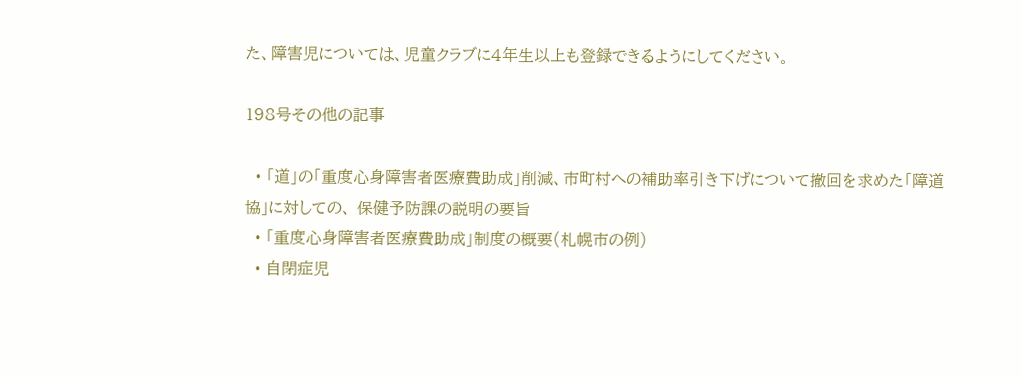た、障害児については、児童クラブに4年生以上も登録できるようにしてください。

198号その他の記事

  • 「道」の「重度心身障害者医療費助成」削減、市町村への補助率引き下げについて撤回を求めた「障道協」に対しての、 保健予防課の説明の要旨
  • 「重度心身障害者医療費助成」制度の概要(札幌市の例)
  • 自閉症児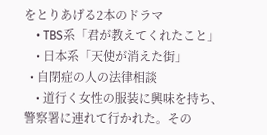をとりあげる2本のドラマ
    • TBS系「君が教えてくれたこと」
    • 日本系「天使が消えた街」
  • 自閉症の人の法律相談
    • 道行く女性の服装に興味を持ち、警察署に連れて行かれた。その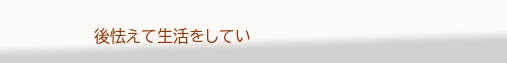後怯えて生活をしてい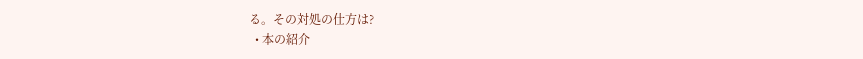る。その対処の仕方は?
  • 本の紹介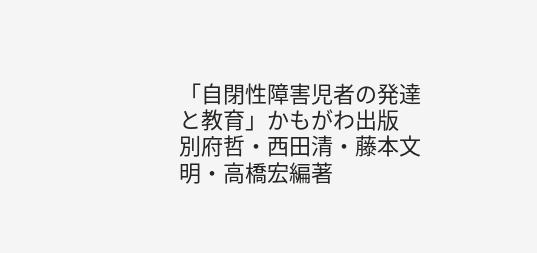「自閉性障害児者の発達と教育」かもがわ出版 別府哲・西田清・藤本文明・高橋宏編著